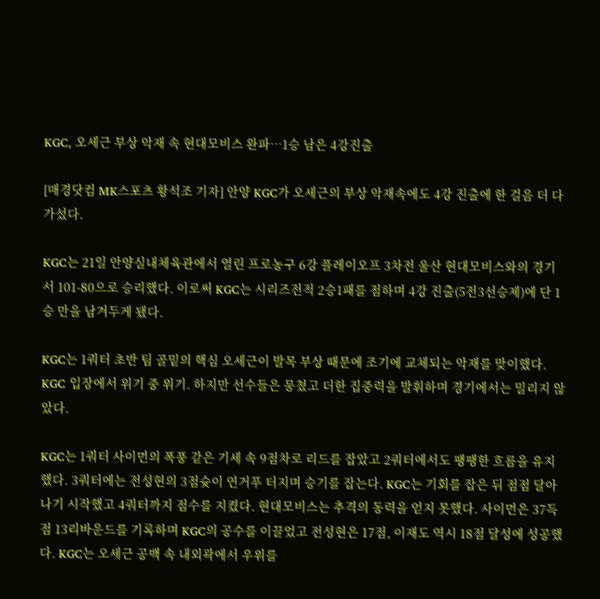KGC, 오세근 부상 악재 속 현대모비스 완파…1승 남은 4강진출

[매경닷컴 MK스포츠 황석조 기자] 안양 KGC가 오세근의 부상 악재속에도 4강 진출에 한 걸음 더 다가섰다.

KGC는 21일 안양실내체육관에서 열린 프로농구 6강 플레이오프 3차전 울산 현대모비스와의 경기서 101-80으로 승리했다. 이로써 KGC는 시리즈전적 2승1패를 점하며 4강 진출(5전3선승제)에 단 1승 만을 남겨두게 됐다.

KGC는 1쿼터 초반 팀 골밑의 핵심 오세근이 발목 부상 때문에 조기에 교체되는 악재를 맞이했다. KGC 입장에서 위기 중 위기. 하지만 선수들은 뭉쳤고 더한 집중력을 발휘하며 경기에서는 밀리지 않았다.

KGC는 1쿼터 사이먼의 폭풍 같은 기세 속 9점차로 리드를 잡았고 2쿼터에서도 팽팽한 흐름을 유지했다. 3쿼터에는 전성현의 3점슛이 연거푸 터지며 승기를 잡는다. KGC는 기회를 잡은 뒤 점점 달아나기 시작했고 4쿼터까지 점수를 지켰다. 현대모비스는 추격의 동력을 얻지 못했다. 사이먼은 37득점 13리바운드를 기록하며 KGC의 공수를 이끌었고 전성현은 17점, 이재도 역시 18점 달성에 성공했다. KGC는 오세근 공백 속 내외곽에서 우위를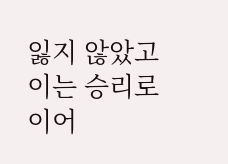잃지 않았고 이는 승리로 이어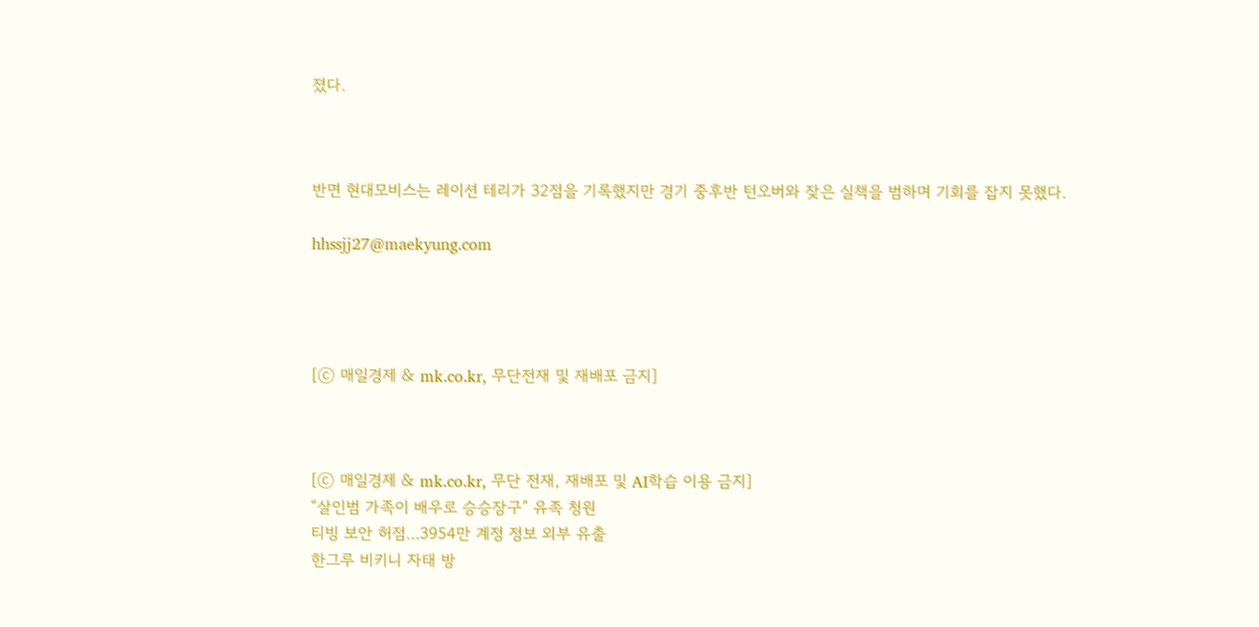졌다.



반면 현대모비스는 레이션 테리가 32점을 기록했지만 경기 중후반 턴오버와 잦은 실책을 범하며 기회를 잡지 못했다.

hhssjj27@maekyung.com




[ⓒ 매일경제 & mk.co.kr, 무단전재 및 재배포 금지]



[ⓒ 매일경제 & mk.co.kr, 무단 전재, 재배포 및 AI학습 이용 금지]
“살인범 가족이 배우로 승승장구” 유족 청원
티빙 보안 허점…3954만 계정 정보 외부 유출
한그루 비키니 자태 방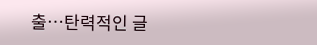출…탄력적인 글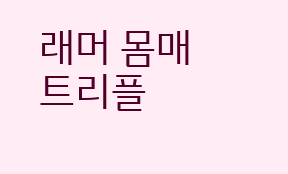래머 몸매
트리플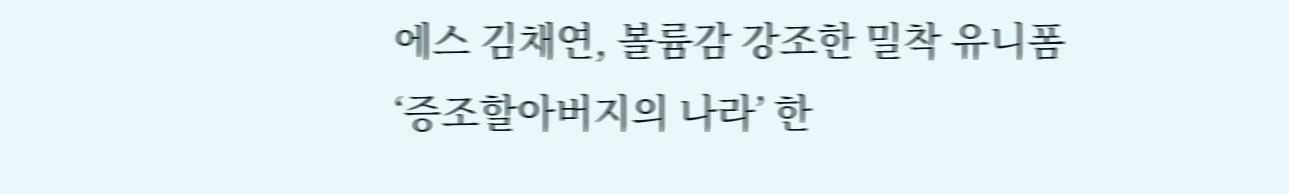에스 김채연, 볼륨감 강조한 밀착 유니폼
‘증조할아버지의 나라’ 한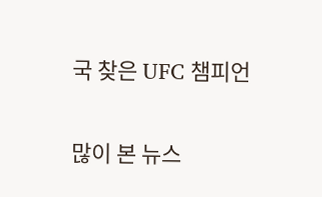국 찾은 UFC 챔피언

많이 본 뉴스